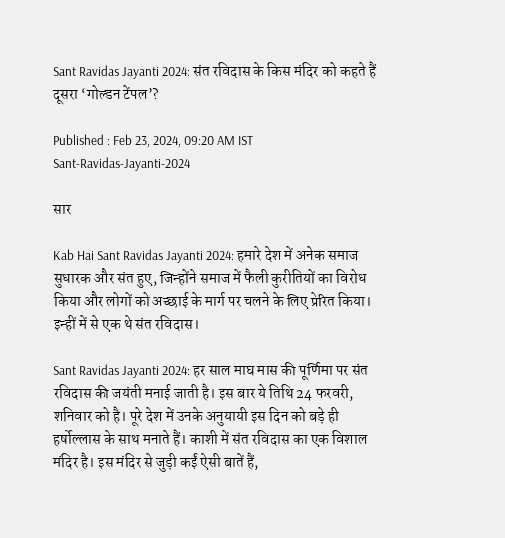Sant Ravidas Jayanti 2024: संत रविदास के किस मंदिर को कहते हैं दूसरा ‘गोल्डन टेंपल’?

Published : Feb 23, 2024, 09:20 AM IST
Sant-Ravidas-Jayanti-2024

सार

Kab Hai Sant Ravidas Jayanti 2024: हमारे देश में अनेक समाज सुधारक और संत हुए, जिन्होंने समाज में फैली कुरीतियों का विरोध किया और लोगों को अच्छाई के मार्ग पर चलने के लिए प्रेरित किया। इन्हीं में से एक थे संत रविदास।

Sant Ravidas Jayanti 2024: हर साल माघ मास की पूर्णिमा पर संत रविदास की जयंती मनाई जाती है। इस बार ये तिथि 24 फरवरी, शनिवार को है। पूरे देश में उनके अनुयायी इस दिन को बड़े ही हर्षोल्लास के साथ मनाते हैं। काशी में संत रविदास का एक विशाल मंदिर है। इस मंदिर से जुड़ी कईं ऐसी बातें हैं,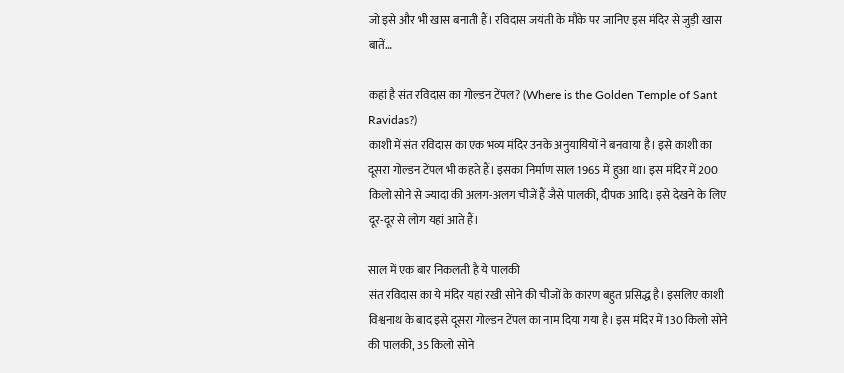जो इसे और भी खास बनाती हैं। रविदास जयंती के मौके पर जानिए इस मंदिर से जुड़ी खास बातें…

कहां है संत रविदास का गोल्डन टेंपल? (Where is the Golden Temple of Sant Ravidas?)
काशी में संत रविदास का एक भव्य मंदिर उनके अनुयायियों ने बनवाया है। इसे काशी का दूसरा गोल्डन टेंपल भी कहते हैं। इसका निर्माण साल 1965 में हुआ था। इस मंदिर में 200 किलो सोने से ज्यादा की अलग-अलग चीजें हैं जैसे पालकी, दीपक आदि। इसे देखने के लिए दूर-दूर से लोग यहां आते हैं।

साल में एक बार निकलती है ये पालकी
संत रविदास का ये मंदिर यहां रखी सोने की चीजों के कारण बहुत प्रसिद्ध है। इसलिए काशी विश्वनाथ के बाद इसे दूसरा गोल्डन टेंपल का नाम दिया गया है। इस मंदिर में 130 किलो सोने की पालकी, 35 किलो सोने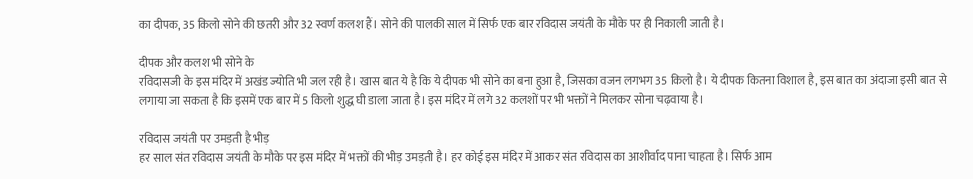का दीपक, 35 किलो सोने की छतरी और 32 स्वर्ण कलश हैं। सोने की पालकी साल में सिर्फ एक बार रविदास जयंती के मौके पर ही निकाली जाती है।

दीपक और कलश भी सोने के
रविदासजी के इस मंदिर में अखंड ज्योति भी जल रही है। खास बात ये है कि ये दीपक भी सोने का बना हुआ है, जिसका वजन लगभग 35 किलो है। ये दीपक कितना विशाल है, इस बात का अंदाजा इसी बात से लगाया जा सकता है कि इसमें एक बार में 5 किलो शुद्ध घी डाला जाता है। इस मंदिर में लगे 32 कलशों पर भी भक्तों ने मिलकर सोना चढ़वाया है।

रविदास जयंती पर उमड़ती है भीड़
हर साल संत रविदास जयंती के मौके पर इस मंदिर में भक्तों की भीड़ उमड़ती है। हर कोई इस मंदिर में आकर संत रविदास का आशीर्वाद पाना चाहता है। सिर्फ आम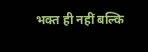भक्त ही नहीं बल्कि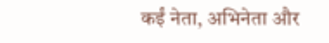कईं नेता, अभिनेता और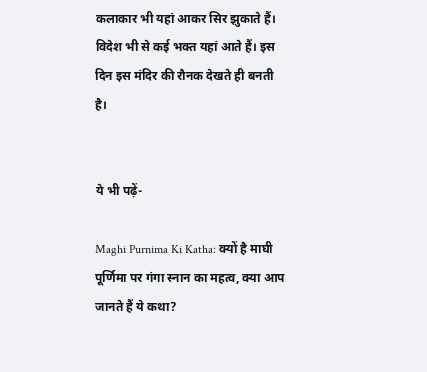कलाकार भी यहां आकर सिर झुकाते हैं। विदेश भी से कई भक्त यहां आते हैं। इस दिन इस मंदिर की रौनक देखते ही बनती है।


ये भी पढ़ें-

Maghi Purnima Ki Katha: क्यों है माघी पूर्णिमा पर गंगा स्नान का महत्व, क्या आप जानते हैं ये कथा?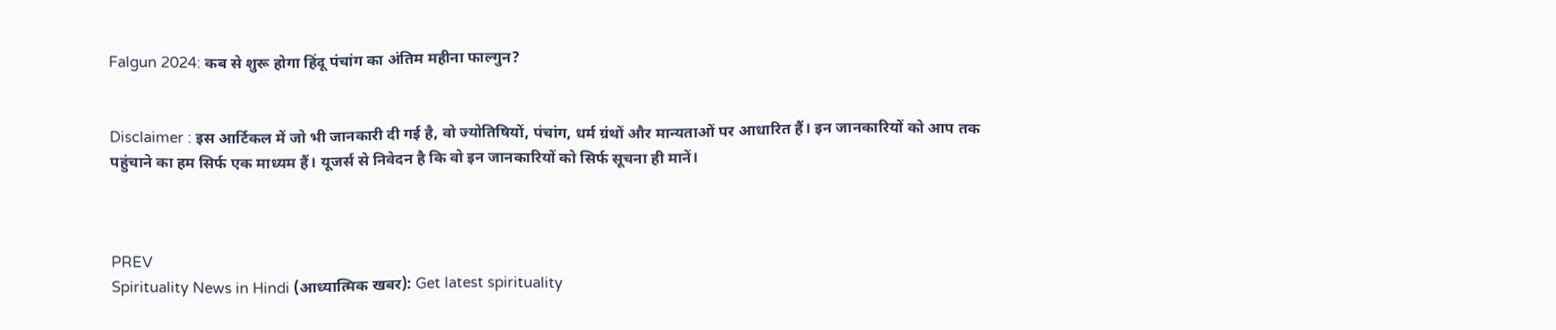Falgun 2024: कब से शुरू होगा हिंदू पंचांग का अंतिम महीना फाल्गुन?


Disclaimer : इस आर्टिकल में जो भी जानकारी दी गई है, वो ज्योतिषियों, पंचांग, धर्म ग्रंथों और मान्यताओं पर आधारित हैं। इन जानकारियों को आप तक पहुंचाने का हम सिर्फ एक माध्यम हैं। यूजर्स से निवेदन है कि वो इन जानकारियों को सिर्फ सूचना ही मानें।



PREV
Spirituality News in Hindi (आध्यात्मिक खबर): Get latest spirituality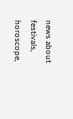news about festivals, horoscope,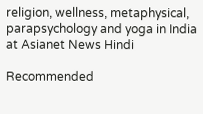religion, wellness, metaphysical, parapsychology and yoga in India at Asianet News Hindi

Recommended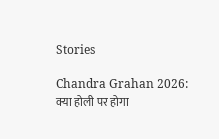Stories

Chandra Grahan 2026: क्या होली पर होगा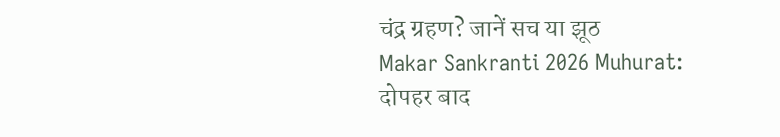चंद्र ग्रहण? जानें सच या झूठ
Makar Sankranti 2026 Muhurat: दोपहर बाद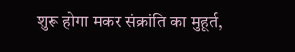शुरू होगा मकर संक्रांति का मुहूर्त,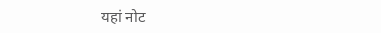यहां नोट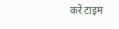करें टाइम